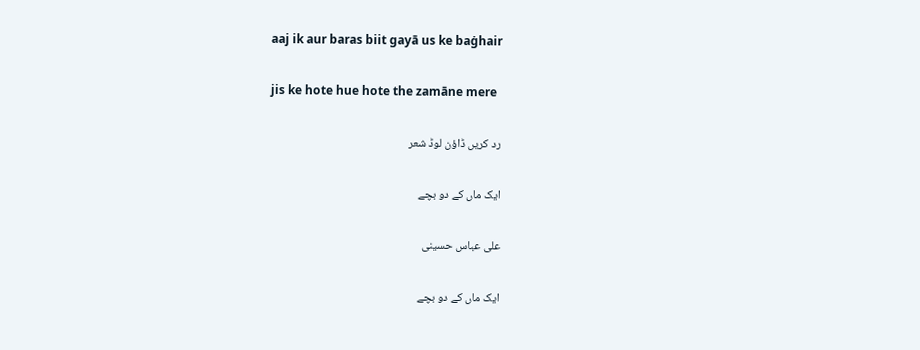aaj ik aur baras biit gayā us ke baġhair

jis ke hote hue hote the zamāne mere

رد کریں ڈاؤن لوڈ شعر

ایک ماں کے دو بچے

علی عباس حسینی

ایک ماں کے دو بچے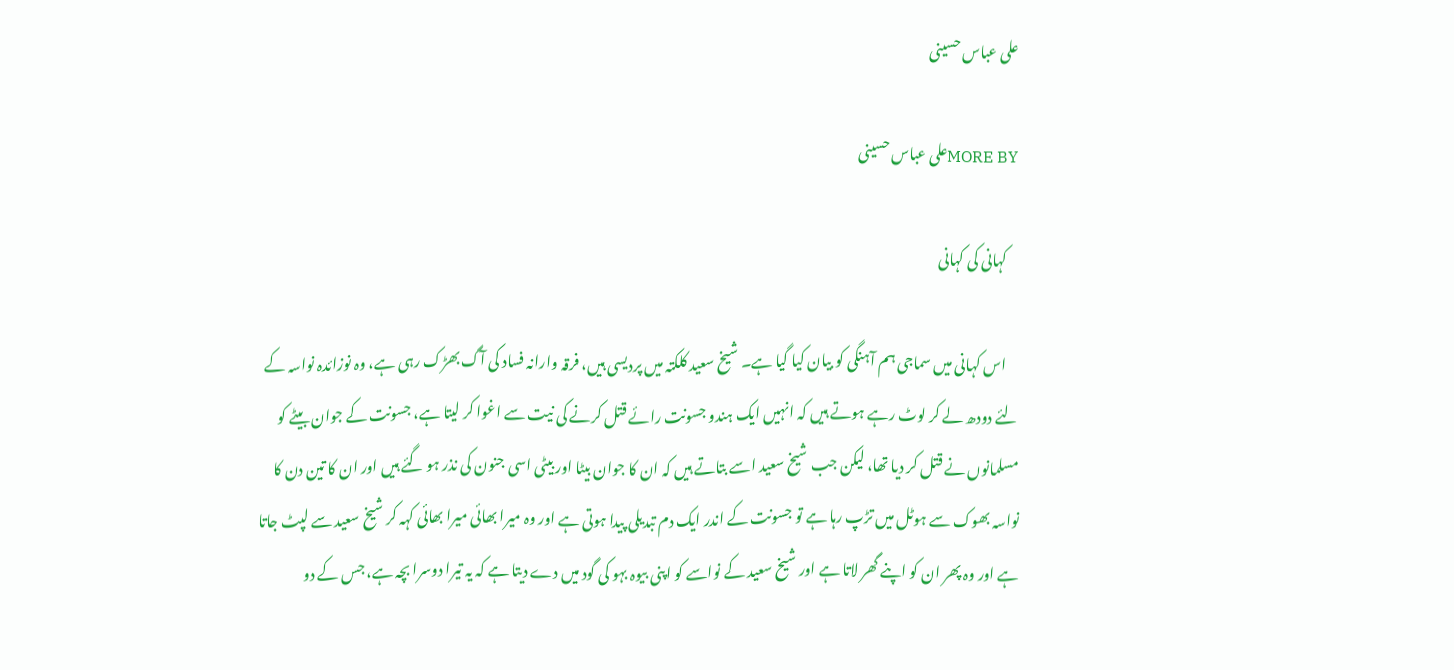علی عباس حسینی

MORE BYعلی عباس حسینی

    کہانی کی کہانی

    اس کہانی میں سماجی ہم آہنگی کو بیان کیا گیا ہے۔ شیخ سعید کلکتہ میں پردیسی ہیں، فرقہ وارانہ فساد کی آگ بھڑک رہی ہے، وہ نوزائدہ نواسہ کے لئے دودھ لے کر لوٹ رہے ہوتے ہیں کہ انہیں ایک ہندو جسونت رائے قتل کرنے کی نیت سے اغوا کر لیتا ہے، جسونت کے جوان بیٹے کو مسلمانوں نے قتل کر دیا تھا، لیکن جب شیخ سعید اسے بتاتے ہیں کہ ان کا جوان بیٹا اور بیٹی اسی جنون کی نذر ہو گئے ہیں اور ان کا تین دن کا نواسہ بھوک سے ہوٹل میں تڑپ رہا ہے تو جسونت کے اندر ایک دم تبدیلی پیدا ہوتی ہے اور وہ میرا بھائی میرا بھائی کہہ کر شیخ سعید سے لپٹ جاتا ہے اور وہ پھر ان کو اپنے گھر لاتا ہے اور شیخ سعید کے نواسے کو اپنی بیوہ بہو کی گود میں دے دیتا ہے کہ یہ تیرا دوسرا بچہ ہے، جس کے دو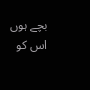بچے ہوں اس کو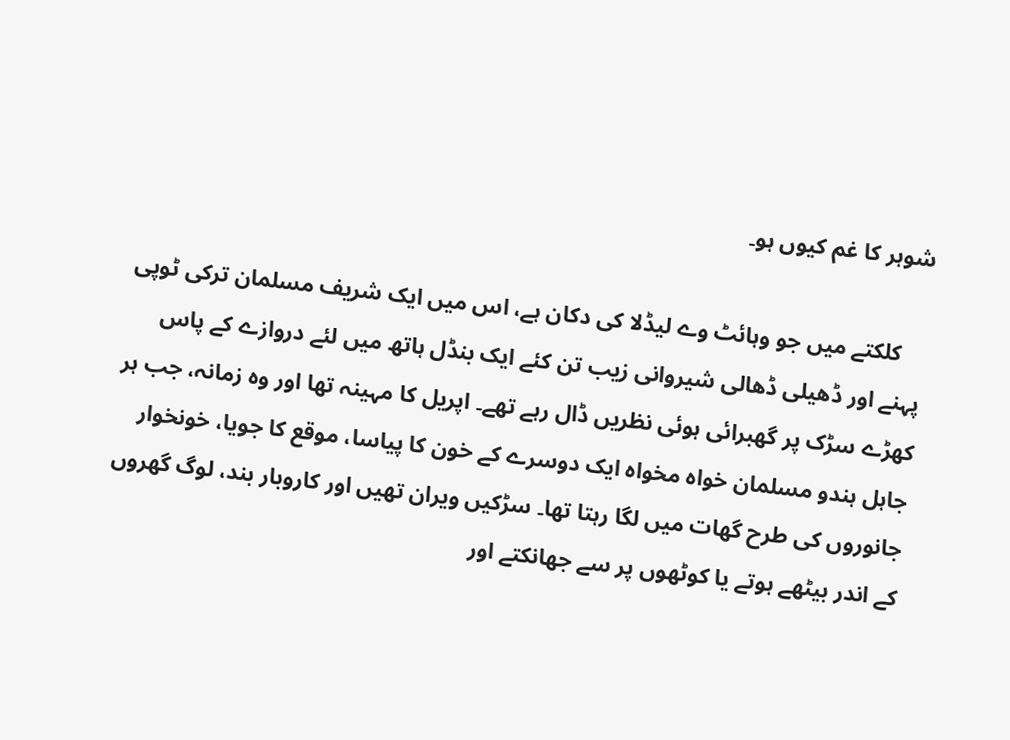شوہر کا غم کیوں ہو۔

    کلکتے میں جو وہائٹ وے لیڈلا کی دکان ہے، اس میں ایک شریف مسلمان ترکی ٹوپی پہنے اور ڈھیلی ڈھالی شیروانی زیب تن کئے ایک بنڈل ہاتھ میں لئے دروازے کے پاس کھڑے سڑک پر گھبرائی ہوئی نظریں ڈال رہے تھے۔ اپریل کا مہینہ تھا اور وہ زمانہ، جب ہر جاہل ہندو مسلمان خواہ مخواہ ایک دوسرے کے خون کا پیاسا، موقع کا جویا، خونخوار جانوروں کی طرح گھات میں لگا رہتا تھا۔ سڑکیں ویران تھیں اور کاروبار بند، لوگ گھروں کے اندر بیٹھے ہوتے یا کوٹھوں پر سے جھانکتے اور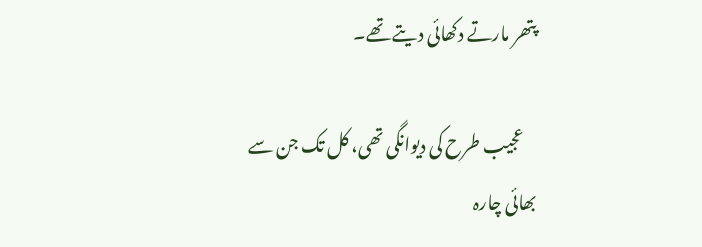پتھر مارتے دکھائی دیتے تھے۔

    عجیب طرح کی دیوانگی تھی، کل تک جن سے بھائی چارہ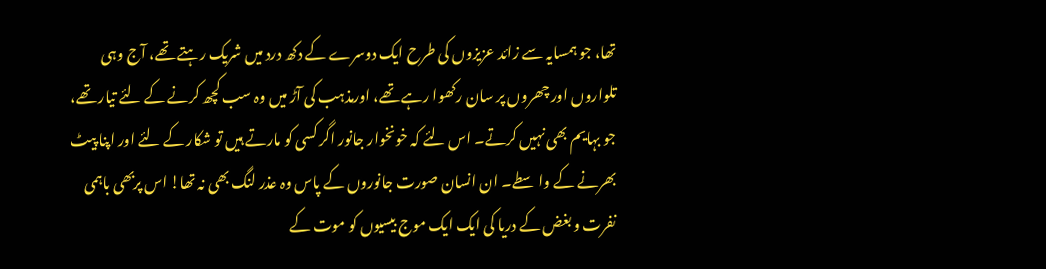تھا، جو ہمسایہ سے زائد عزیزوں کی طرح ایک دوسرے کے دکھ درد میں شریک رہتے تھے، آج وہی تلواروں اور چھروں پر سان رکھوا رہے تھے، اورمذہب کی آڑ میں وہ سب کچھ کرنے کے لئے تیار تھے، جو بہایم بھی نہیں کرتے۔ اس لئے کہ خونخوار جانور اگر کسی کو مارتے ہیں تو شکار کے لئے اور اپنا پیٹ بھرنے کے واسطے۔ ان انسان صورت جانوروں کے پاس وہ عذر لنگ بھی نہ تھا! اس پربھی باہمی نفرت و بغض کے دریا کی ایک ایک موج بیسیوں کو موت کے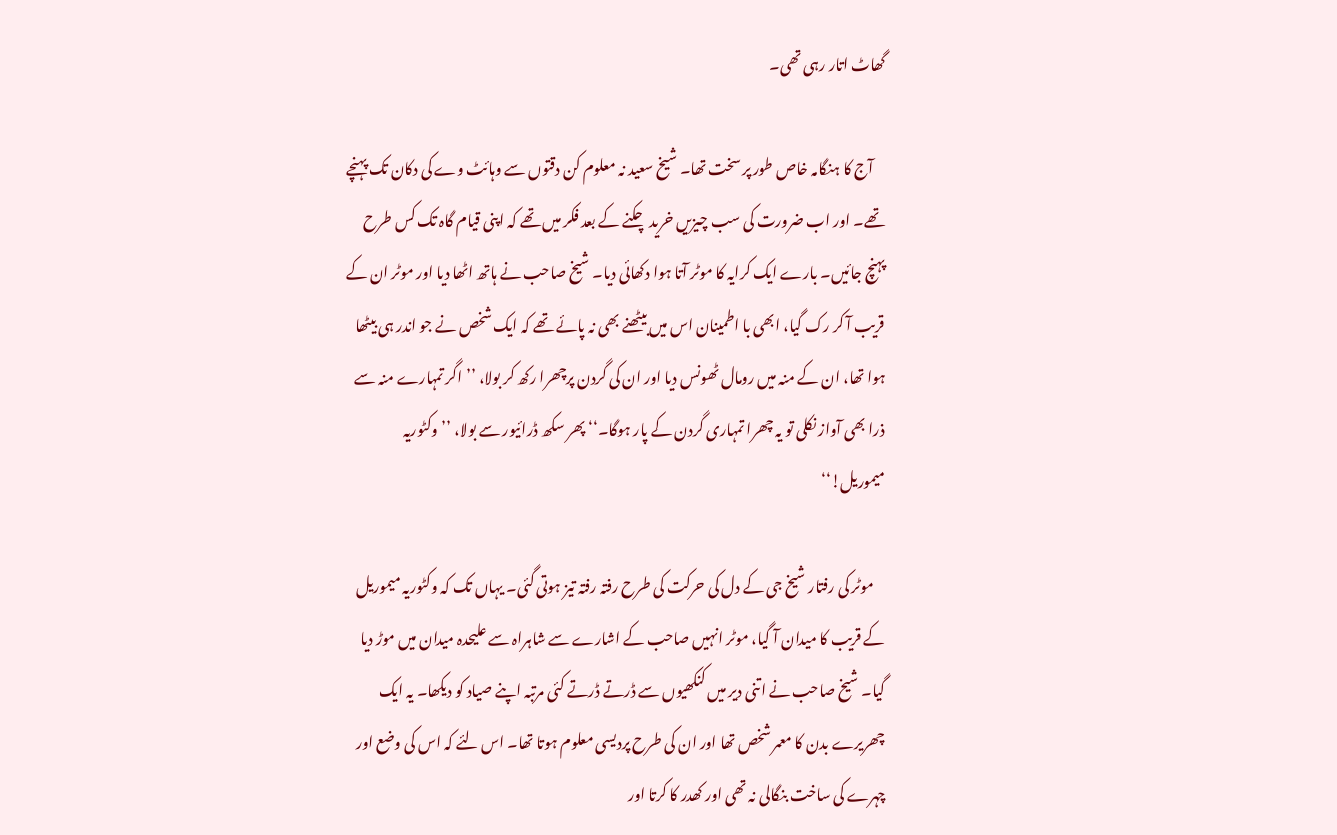گھاٹ اتار رہی تھی۔

    آج کا ہنگامہ خاص طور پر سخت تھا۔ شیخ سعید نہ معلوم کن دقتوں سے وہائٹ وے کی دکان تک پہنچے تھے۔ اور اب ضرورت کی سب چیزیں خرید چکنے کے بعد فکر میں تھے کہ اپنی قیام گاہ تک کس طرح پہنچ جائیں۔ بارے ایک کرایہ کا موٹر آتا ہوا دکھائی دیا۔ شیخ صاحب نے ہاتھ اٹھا دیا اور موٹر ان کے قریب آ کر رک گیا، ابھی با اطمینان اس میں بیٹھنے بھی نہ پائے تھے کہ ایک شخص نے جو اندر ہی بیٹھا ہوا تھا، ان کے منہ میں رومال ٹھونس دیا اور ان کی گردن پرچھرا رکھ کر بولا، ’’اگر تمہارے منہ سے ذرا بھی آواز نکلی تو یہ چھرا تمہاری گردن کے پار ہوگا۔‘‘ پھر سکھ ڈرائیور سے بولا، ’’وکٹوریہ میموریل!‘‘

    موٹر کی رفتار شیخ جی کے دل کی حرکت کی طرح رفتہ رفتہ تیز ہوتی گئی۔ یہاں تک کہ وکٹوریہ میموریل کے قریب کا میدان آ گیا، موٹر انہیں صاحب کے اشارے سے شاہراہ سے علیحدہ میدان میں موڑ دیا گیا۔ شیخ صاحب نے اتنی دیر میں کنکھیوں سے ڈرتے ڈرتے کئی مرتبہ اپنے صیاد کو دیکھا۔ یہ ایک چھریرے بدن کا معمر شخص تھا اور ان کی طرح پردیسی معلوم ہوتا تھا۔ اس لئے کہ اس کی وضع اور چہرے کی ساخت بنگالی نہ تھی اور کھدر کا کرتا اور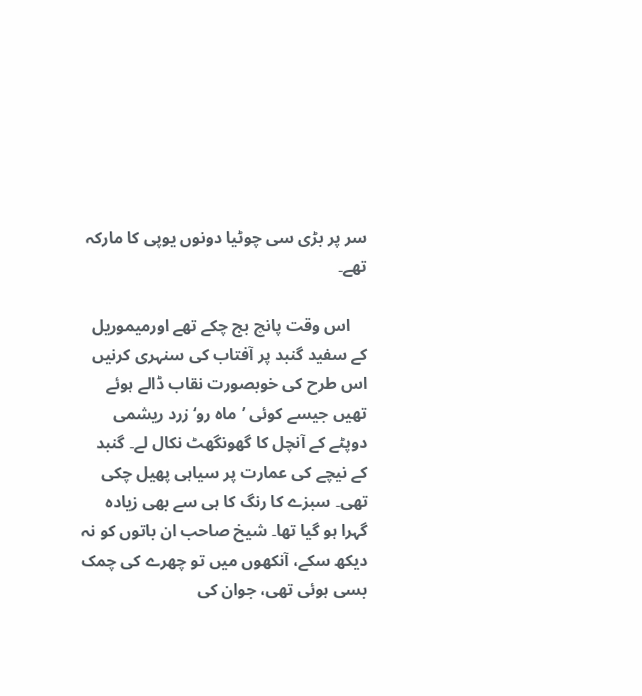سر پر بڑی سی چوٹیا دونوں یوپی کا مارکہ تھے۔

    اس وقت پانچ بج چکے تھے اورمیموریل کے سفید گنبد پر آفتاب کی سنہری کرنیں اس طرح کی خوبصورت نقاب ڈالے ہوئے تھیں جیسے کوئی ’ماہ رو‘ زرد ریشمی دوپٹے کے آنچل کا گھونگھٹ نکال لے۔ گنبد کے نیچے کی عمارت پر سیاہی پھیل چکی تھی۔ سبزے کا رنگ کا ہی سے بھی زیادہ گہرا ہو گیا تھا۔ شیخ صاحب ان باتوں کو نہ دیکھ سکے، آنکھوں میں تو چھرے کی چمک بسی ہوئی تھی، جوان کی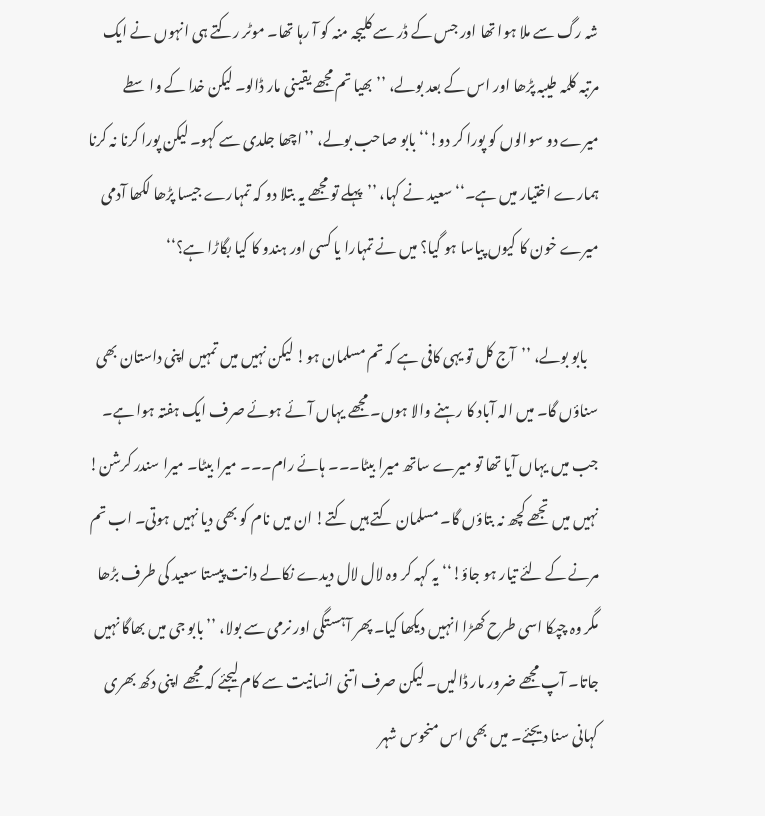شہ رگ سے ملا ہوا تھا اور جس کے ڈر سے کلیجہ منہ کو آ رہا تھا۔ موٹر رکتے ہی انہوں نے ایک مرتبہ کلمہ طیبہ پڑھا اور اس کے بعد بولے، ’’بھیا تم مجھے یقینی مار ڈالو۔ لیکن خدا کے واسطے میرے دو سوالوں کو پورا کر دو!‘‘ بابو صاحب بولے، ’’اچھا جلدی سے کہو۔ لیکن پورا کرنا نہ کرنا ہمارے اختیار میں ہے۔‘‘ سعید نے کہا، ’’پہلے تو مجھے یہ بتلا دو کہ تمہارے جیسا پڑھا لکھا آدمی میرے خون کا کیوں پیاسا ہو گیا؟ میں نے تمہارا یا کسی اور ہندو کا کیا بگاڑا ہے؟‘‘

    بابو بولے، ’’آج کل تو یہی کافی ہے کہ تم مسلمان ہو! لیکن نہیں میں تمہیں اپنی داستان بھی سناؤں گا۔ میں الہ آباد کا رہنے والا ہوں۔ مجھے یہاں آئے ہوئے صرف ایک ہفتہ ہوا ہے۔ جب میں یہاں آیا تھا تو میرے ساتھ میرا بیٹا۔۔۔ ہائے رام۔۔۔ میرا بیٹا۔ میرا سندر کرشن! نہیں میں تجھے کچھ نہ بتاؤں گا۔ مسلمان کتے ہیں کتے! ان میں نام کو بھی دیا نہیں ہوتی۔ اب تم مرنے کے لئے تیار ہو جاؤ!‘‘ یہ کہہ کر وہ لال لال دیدے نکالے دانت پیستا سعید کی طرف بڑھا مگر وہ چپکا اسی طرح کھڑا انہیں دیکھا کیا۔ پھر آہستگی اور نرمی سے بولا، ’’بابو جی میں بھاگا نہیں جاتا۔ آپ مجھے ضرور مار ڈالیں۔ لیکن صرف اتنی انسانیت سے کام لیجئے کہ مجھے اپنی دکھ بھری کہانی سنا دیجئے۔ میں بھی اس منحوس شہر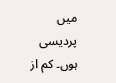میں پردیسی ہوں۔ کم از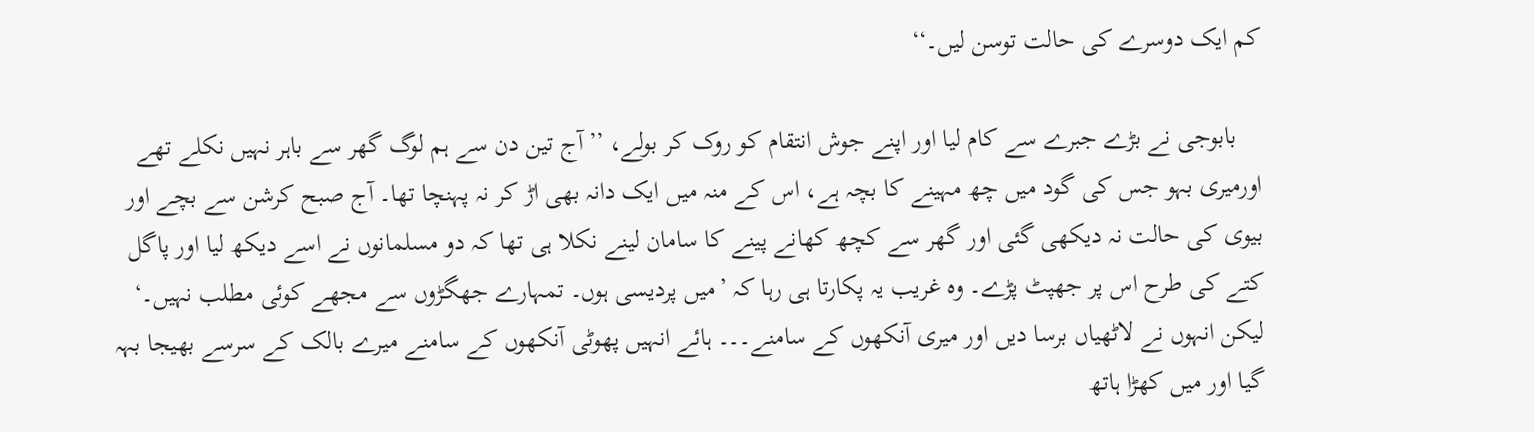کم ایک دوسرے کی حالت توسن لیں۔‘‘

    بابوجی نے بڑے جبرے سے کام لیا اور اپنے جوش انتقام کو روک کر بولے، ’’آج تین دن سے ہم لوگ گھر سے باہر نہیں نکلے تھے اورمیری بہو جس کی گود میں چھ مہینے کا بچہ ہے، اس کے منہ میں ایک دانہ بھی اڑ کر نہ پہنچا تھا۔ آج صبح کرشن سے بچے اور بیوی کی حالت نہ دیکھی گئی اور گھر سے کچھ کھانے پینے کا سامان لینے نکلا ہی تھا کہ دو مسلمانوں نے اسے دیکھ لیا اور پاگل کتے کی طرح اس پر جھپٹ پڑے۔ وہ غریب یہ پکارتا ہی رہا کہ ’میں پردیسی ہوں۔ تمہارے جھگڑوں سے مجھے کوئی مطلب نہیں۔‘ لیکن انہوں نے لاٹھیاں برسا دیں اور میری آنکھوں کے سامنے۔۔۔ ہائے انہیں پھوٹی آنکھوں کے سامنے میرے بالک کے سرسے بھیجا بہہ گیا اور میں کھڑا ہاتھ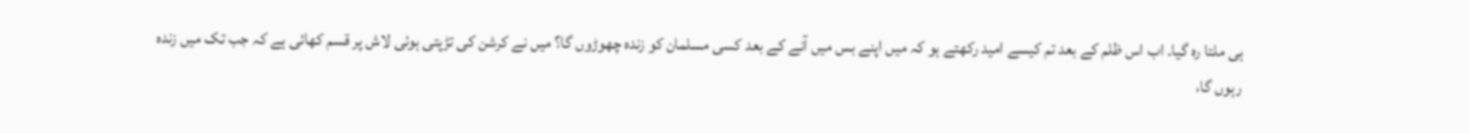ہی ملتا رہ گیا۔ اب اس ظلم کے بعد تم کیسے امید رکھتے ہو کہ میں اپنے بس میں آنے کے بعد کسی مسلمان کو زندہ چھوڑوں گا؟ میں نے کرشن کی تڑپتی ہوئی لاش پر قسم کھائی ہے کہ جب تک میں زندہ رہوں گا،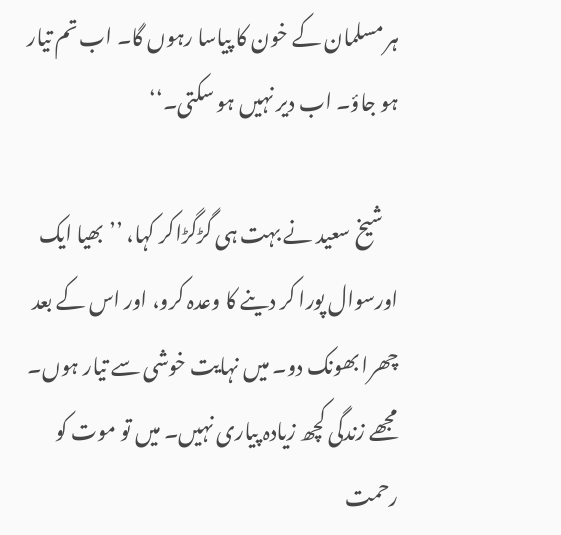ہر مسلمان کے خون کا پیاسا رہوں گا۔ اب تم تیار ہو جاؤ۔ اب دیر نہیں ہو سکتی۔‘‘

    شیخ سعید نے بہت ہی گڑگڑاکر کہا، ’’بھیا ایک اورسوال پورا کر دینے کا وعدہ کرو، اور اس کے بعد چھرا بھونک دو۔ میں نہایت خوشی سے تیار ہوں۔ مجھے زندگی کچھ زیادہ پیاری نہیں۔ میں تو موت کو رحمت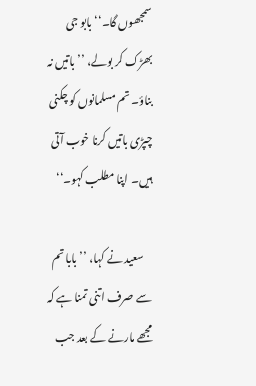سمجھوں گا۔‘‘ بابو جی بھڑک کر بولے، ’’ باتیں نہ بناؤ۔ تم مسلمانوں کو چکنی چپڑی باتیں کرنا خوب آتی ہیں۔ اپنا مطلب کہو۔‘‘

    سعید نے کہا، ’’بابا تم سے صرف اتنی تمنا ہے کہ مجھے مارنے کے بعد جب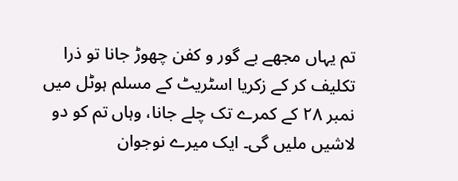تم یہاں مجھے بے گور و کفن چھوڑ جانا تو ذرا تکلیف کر کے زکریا اسٹریٹ کے مسلم ہوٹل میں نمبر ۲۸ کے کمرے تک چلے جانا، وہاں تم کو دو لاشیں ملیں گی۔ ایک میرے نوجوان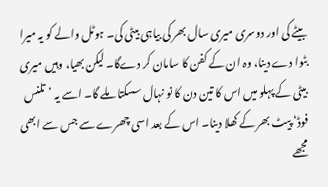بیٹے کی اور دوسری میری سال بھر کی بیاہی بیٹی کی۔ ہوٹل والے کو یہ میرا بٹوا دے دینا، وہ ان کے کفن کا سامان کر دےگا۔ لیکن بھیا، وہیں میری بیٹی کے پہلو میں اس کا تین دن کا نو نہال سسکتا ملے گا۔ اسے یہ ’تلنس فوڈ‘ پیٹ بھر کے کھلا دینا۔ اس کے بعد اسی چھرے سے جس سے ابھی مجھے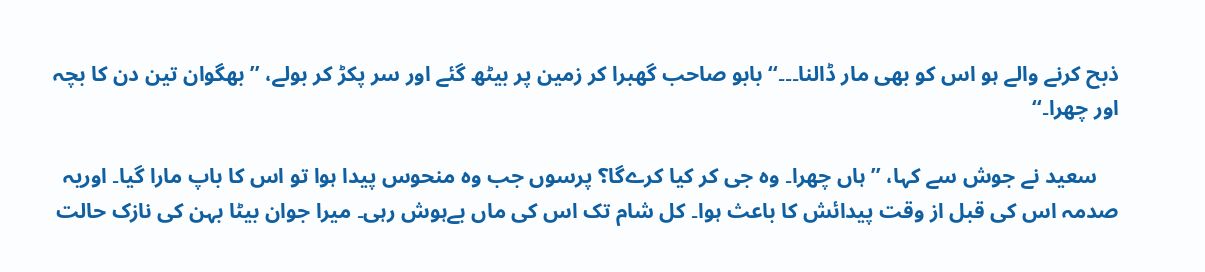ذبح کرنے والے ہو اس کو بھی مار ڈالنا۔۔۔‘‘ بابو صاحب گھبرا کر زمین پر بیٹھ گئے اور سر پکڑ کر بولے، ’’بھگوان تین دن کا بچہ اور چھرا۔‘‘

    سعید نے جوش سے کہا، ’’ہاں چھرا۔ وہ جی کر کیا کرےگا؟ پرسوں جب وہ منحوس پیدا ہوا تو اس کا باپ مارا گیا۔ اوریہ صدمہ اس کی قبل از وقت پیدائش کا باعث ہوا۔ کل شام تک اس کی ماں بےہوش رہی۔ میرا جوان بیٹا بہن کی نازک حالت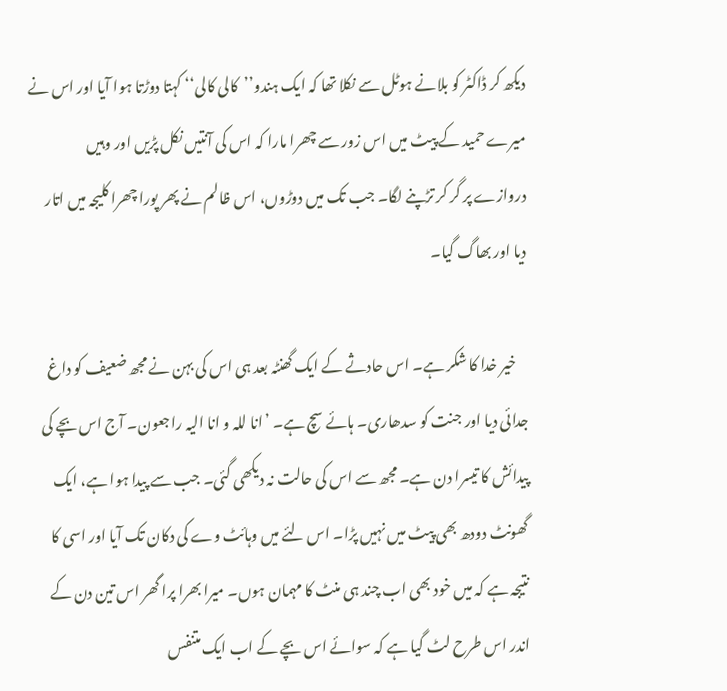دیکھ کر ڈاکٹر کو بلانے ہوٹل سے نکلا تھا کہ ایک ہندو’’کالی کالی‘‘ کہتا دوڑتا ہوا آیا اور اس نے میرے حمید کے پیٹ میں اس زور سے چھرا مارا کہ اس کی آنتیں نکل پڑیں اور وہیں دروازے پر گر کر تڑپنے لگا۔ جب تک میں دوڑوں، اس ظالم نے پھر پورا چھرا کلیجہ میں اتار دیا اور بھاگ گیا۔

    خیر خدا کا شکر ہے۔ اس حادثے کے ایک گھنٹہ بعد ہی اس کی بہن نے مجھ ضعیف کو داغ جدائی دیا اور جنت کو سدھاری۔ ہائے سچ ہے۔ ’انا للہ و انا الیہ راجعون۔ آج اس بچے کی پیدائش کا تیسرا دن ہے۔ مجھ سے اس کی حالت نہ دیکھی گئی۔ جب سے پیدا ہوا ہے، ایک گھونٹ دودھ بھی پیٹ میں نہیں پڑا۔ اس لئے میں وہائٹ وے کی دکان تک آیا اور اسی کا نتیجہ ہے کہ میں خود بھی اب چند ہی منٹ کا مہمان ہوں۔ میرا بھرا پرا گھر اس تین دن کے اندر اس طرح لٹ گیا ہے کہ سوائے اس بچے کے اب ایک متنفس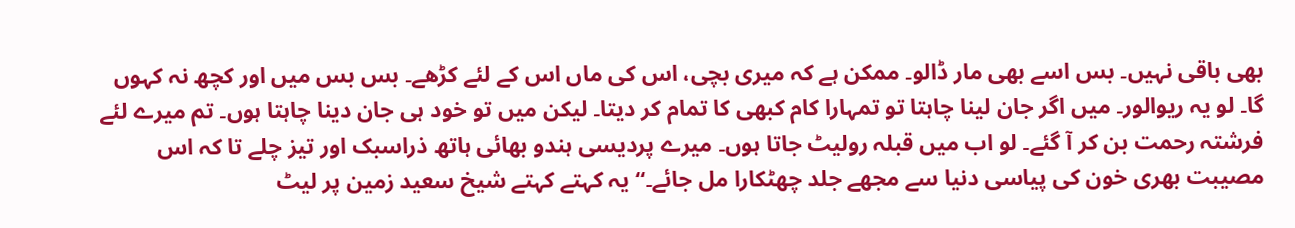بھی باقی نہیں۔ بس اسے بھی مار ڈالو۔ ممکن ہے کہ میری بچی، اس کی ماں اس کے لئے کڑھے۔ بس بس میں اور کچھ نہ کہوں گا۔ لو یہ ریوالور۔ میں اگر جان لینا چاہتا تو تمہارا کام کبھی کا تمام کر دیتا۔ لیکن میں تو خود ہی جان دینا چاہتا ہوں۔ تم میرے لئے فرشتہ رحمت بن کر آ گئے۔ لو اب میں قبلہ رولیٹ جاتا ہوں۔ میرے پردیسی ہندو بھائی ہاتھ ذراسبک اور تیز چلے تا کہ اس مصیبت بھری خون کی پیاسی دنیا سے مجھے جلد چھٹکارا مل جائے۔‘‘ یہ کہتے کہتے شیخ سعید زمین پر لیٹ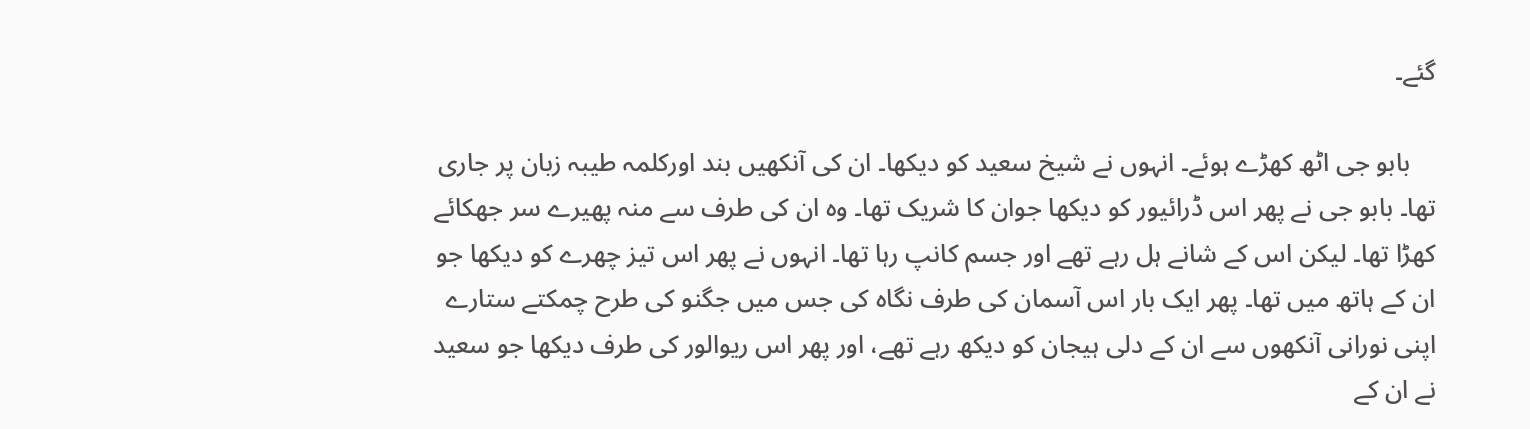گئے۔

    بابو جی اٹھ کھڑے ہوئے۔ انہوں نے شیخ سعید کو دیکھا۔ ان کی آنکھیں بند اورکلمہ طیبہ زبان پر جاری تھا۔ بابو جی نے پھر اس ڈرائیور کو دیکھا جوان کا شریک تھا۔ وہ ان کی طرف سے منہ پھیرے سر جھکائے کھڑا تھا۔ لیکن اس کے شانے ہل رہے تھے اور جسم کانپ رہا تھا۔ انہوں نے پھر اس تیز چھرے کو دیکھا جو ان کے ہاتھ میں تھا۔ پھر ایک بار اس آسمان کی طرف نگاہ کی جس میں جگنو کی طرح چمکتے ستارے اپنی نورانی آنکھوں سے ان کے دلی ہیجان کو دیکھ رہے تھے، اور پھر اس ریوالور کی طرف دیکھا جو سعید نے ان کے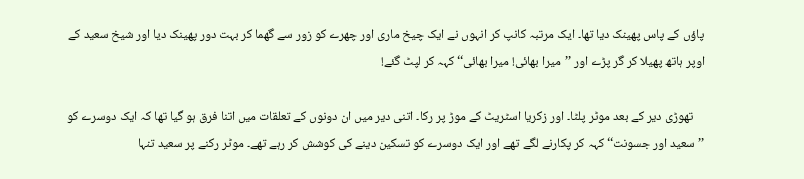پاؤں کے پاس پھینک دیا تھا۔ ایک مرتبہ کانپ کر انہوں نے ایک چیخ ماری اور چھرے کو زور سے گھما کر بہت دور پھینک دیا اور شیخ سعید کے اوپر ہاتھ پھیلا کر گر پڑے اور ’’میرا بھائی! میرا بھائی‘‘ کہہ کر لپٹ گئے!

    تھوڑی دیر کے بعد موٹر پلٹا۔ اور زکریا اسٹریٹ کے موڑ پر رکا۔ اتنی دیر میں ان دونوں کے تعلقات میں اتنا فرق ہو گیا تھا کہ ایک دوسرے کو ’’سعید اور جسونت‘‘ کہہ کر پکارنے لگے تھے اور ایک دوسرے کو تسکین دینے کی کوشش کر رہے تھے۔ موٹر رکنے پر سعید تنہا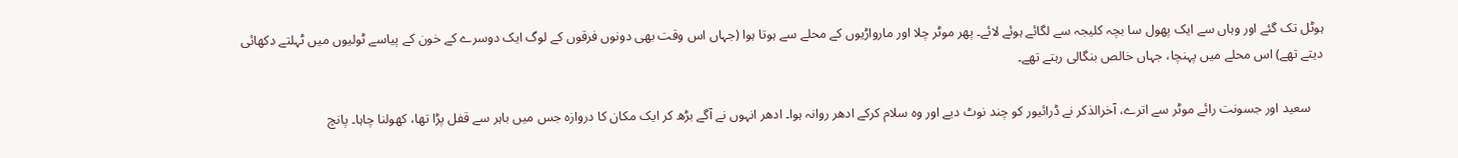ہوٹل تک گئے اور وہاں سے ایک پھول سا بچہ کلیجہ سے لگائے ہوئے لائے۔ پھر موٹر چلا اور مارواڑیوں کے محلے سے ہوتا ہوا (جہاں اس وقت بھی دونوں فرقوں کے لوگ ایک دوسرے کے خون کے پیاسے ٹولیوں میں ٹہلتے دکھائی دیتے تھے) اس محلے میں پہنچا، جہاں خالص بنگالی رہتے تھے۔

    سعید اور جسونت رائے موٹر سے اترے، آخرالذکر نے ڈرائیور کو چند نوٹ دیے اور وہ سلام کرکے ادھر روانہ ہوا۔ ادھر انہوں نے آگے بڑھ کر ایک مکان کا دروازہ جس میں باہر سے قفل پڑا تھا، کھولنا چاہا۔ پانچ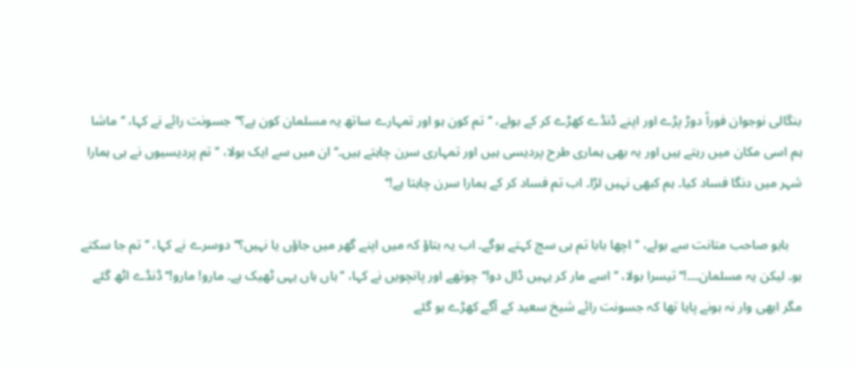بنگالی نوجوان فوراً دوڑ پڑے اور اپنے ڈنڈے کھڑے کر کے بولے، ’’تم کون ہو اور تمہارے ساتھ یہ مسلمان کون ہے؟‘‘ جسونت رائے نے کہا، ’’ماشا ہم اسی مکان میں رہتے ہیں اور یہ بھی ہماری طرح پردیسی ہیں اور تمہاری سرن چاہتے ہیں۔‘‘ ان میں سے ایک بولا، ’’تم پردیسیوں نے ہی ہمارا شہر میں دنگا فساد کیا۔ ہم کبھی نہیں لڑا۔ اب تم فساد کر کے ہمارا سرن چاہتا ہے!‘‘

    بابو صاحب متانت سے بولے، ’’اچھا بابا تم ہی سچ کہتے ہوگے۔ اب یہ بتاؤ کہ میں اپنے گھر میں جاؤں یا نہیں؟‘‘ دوسرے نے کہا، ’’تم جا سکتے ہو۔ لیکن یہ مسلمان۔۔۔!‘‘ تیسرا بولا، ’’اسے مار کر یہیں ڈال دو!‘‘ چوتھے اور پانچویں نے کہا، ’’ہاں ہاں یہی ٹھیک ہے۔ مارو! مارو!‘‘ ڈنڈے اٹھ گئے مگر ابھی وار نہ ہونے پایا تھا کہ جسونت رائے شیخ سعید کے آگے کھڑے ہو گئے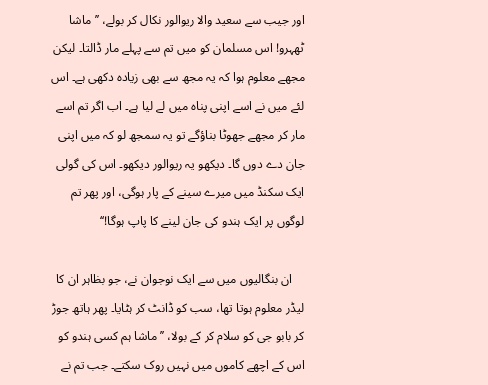اور جیب سے سعید والا ریوالور نکال کر بولے، ’’ماشا ٹھہرو! اس مسلمان کو میں تم سے پہلے مار ڈالتا۔ لیکن مجھے معلوم ہوا کہ یہ مجھ سے بھی زیادہ دکھی ہے۔ اس لئے میں نے اسے اپنی پناہ میں لے لیا ہے۔ اب اگر تم اسے مار کر مجھے جھوٹا بناؤگے تو یہ سمجھ لو کہ میں اپنی جان دے دوں گا۔ دیکھو یہ ریوالور دیکھو۔ اس کی گولی ایک سکنڈ میں میرے سینے کے پار ہوگی، اور پھر تم لوگوں پر ایک ہندو کی جان لینے کا پاپ ہوگا!‘‘

    ان بنگالیوں میں سے ایک نوجوان نے، جو بظاہر ان کا لیڈر معلوم ہوتا تھا، سب کو ڈانٹ کر ہٹایا۔ پھر ہاتھ جوڑ کر بابو جی کو سلام کر کے بولا، ’’ماشا ہم کسی ہندو کو اس کے اچھے کاموں میں نہیں روک سکتے۔ جب تم نے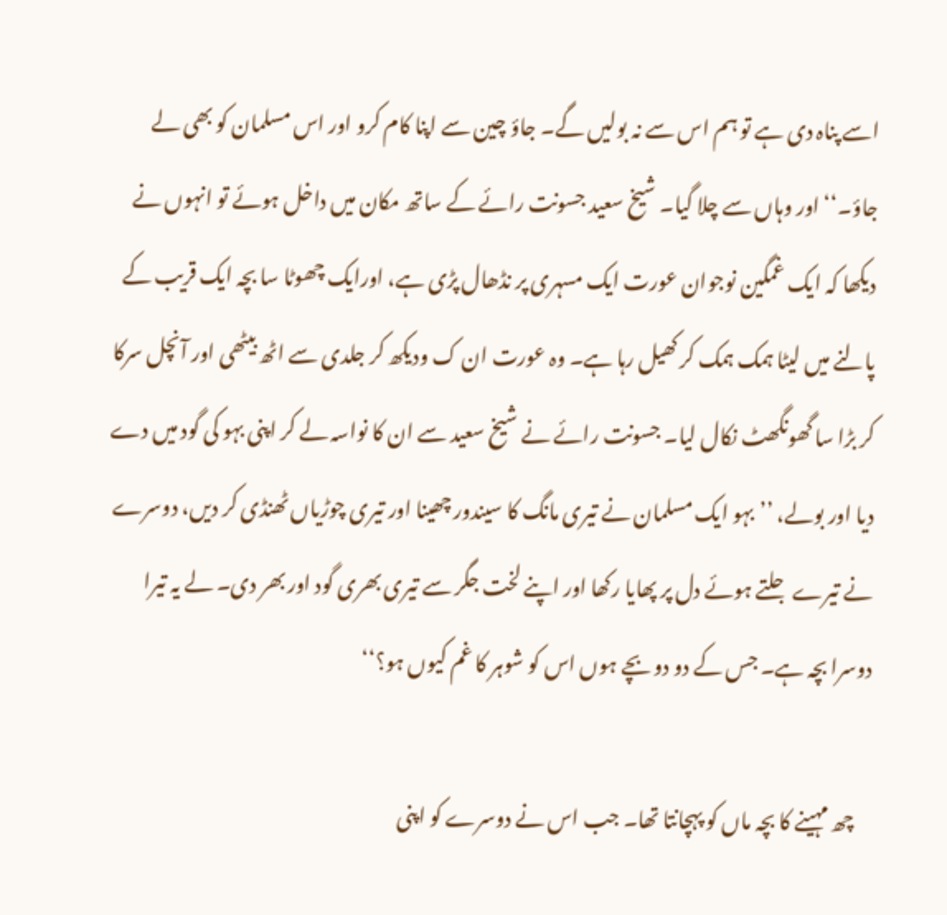اسے پناہ دی ہے تو ہم اس سے نہ بولیں گے۔ جاؤ چین سے اپنا کام کرو اور اس مسلمان کو بھی لے جاؤ۔‘‘ اور وہاں سے چلا گیا۔ شیخ سعید جسونت رائے کے ساتھ مکان میں داخل ہوئے تو انہوں نے دیکھا کہ ایک غمگین نوجوان عورت ایک مسہری پر نڈھال پڑی ہے، اورایک چھوٹا سا بچہ ایک قریب کے پالنے میں لیٹا ہمک ہمک کر کھیل رہا ہے۔ وہ عورت ان ک ودیکھ کر جلدی سے اٹھ بیٹھی اور آنچل سرکا کر بڑا سا گھونگھٹ نکال لیا۔ جسونت رائے نے شیخ سعید سے ان کا نواسہ لے کر اپنی بہو کی گود میں دے دیا اور بولے، ’’بہو ایک مسلمان نے تیری مانگ کا سیندور چھینا اور تیری چوڑیاں ٹھنڈی کر دیں، دوسرے نے تیرے جلتے ہوئے دل پر پھایا رکھا اور اپنے لخت جگر سے تیری بھری گود اور بھر دی۔ لے یہ تیرا دوسرا بچہ ہے۔ جس کے دو دو بچے ہوں اس کو شوہر کا غم کیوں ہو؟‘‘

    چھ مہینے کا بچہ ماں کو پہچانتا تھا۔ جب اس نے دوسرے کو اپنی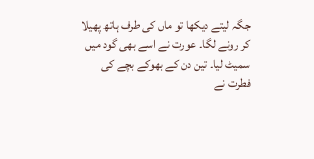جگہ لیتے دیکھا تو ماں کی طرف ہاتھ پھیلا کر رونے لگا۔ عورت نے اسے بھی گود میں سمیٹ لیا۔ تین دن کے بھوکے بچے کی فطرت نے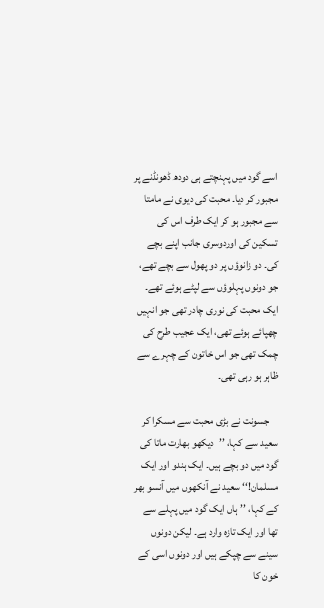اسے گود میں پہنچتے ہی دودھ ڈھونڈنے پر مجبور کر دیا۔ محبت کی دیوی نے مامتا سے مجبور ہو کر ایک طرف اس کی تسکین کی اوردوسری جانب اپنے بچے کی۔ دو زانوؤں پر دو پھول سے بچے تھے، جو دونوں پہلوؤں سے لپٹے ہوئے تھے۔ ایک محبت کی نوری چادر تھی جو انہیں چھپائے ہوئے تھی، ایک عجیب طرح کی چمک تھی جو اس خاتون کے چہرے سے ظاہر ہو رہی تھی۔

    جسونت نے بڑی محبت سے مسکرا کر سعید سے کہا، ’’دیکھو بھارت ماتا کی گود میں دو بچے ہیں۔ ایک ہندو اور ایک مسلمان!‘‘ سعید نے آنکھوں میں آنسو بھر کے کہا، ’’ہاں ایک گود میں پہلے سے تھا اور ایک تازہ وارد ہے۔ لیکن دونوں سینے سے چپکے ہیں اور دونوں اسی کے خون کا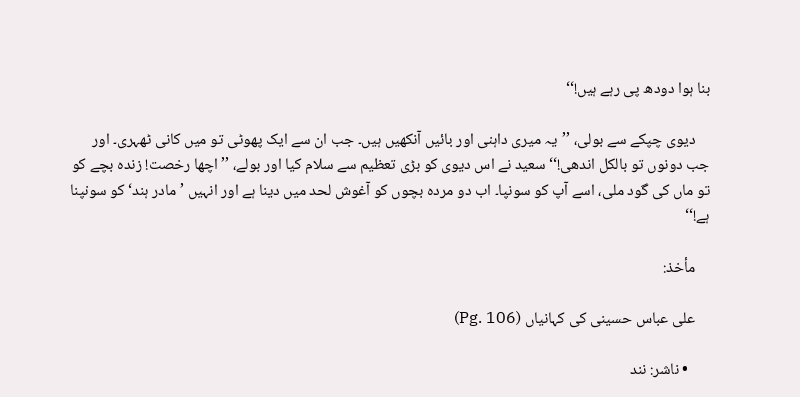بنا ہوا دودھ پی رہے ہیں!‘‘

    دیوی چپکے سے بولی، ’’یہ میری داہنی اور بائیں آنکھیں ہیں۔ جب ان سے ایک پھوٹی تو میں کانی ٹھہری۔ اور جب دونوں تو بالکل اندھی!‘‘ سعید نے اس دیوی کو بڑی تعظیم سے سلام کیا اور بولے، ’’اچھا رخصت! زندہ بچے کو تو ماں کی گود ملی، اسے آپ کو سونپا۔ اب دو مردہ بچوں کو آغوش لحد میں دینا ہے اور انہیں ’مادر ہند‘ کو سونپنا ہے!‘‘

    مأخذ:

    علی عباس حسینی کی کہانیاں (Pg. 106)

      • ناشر: نند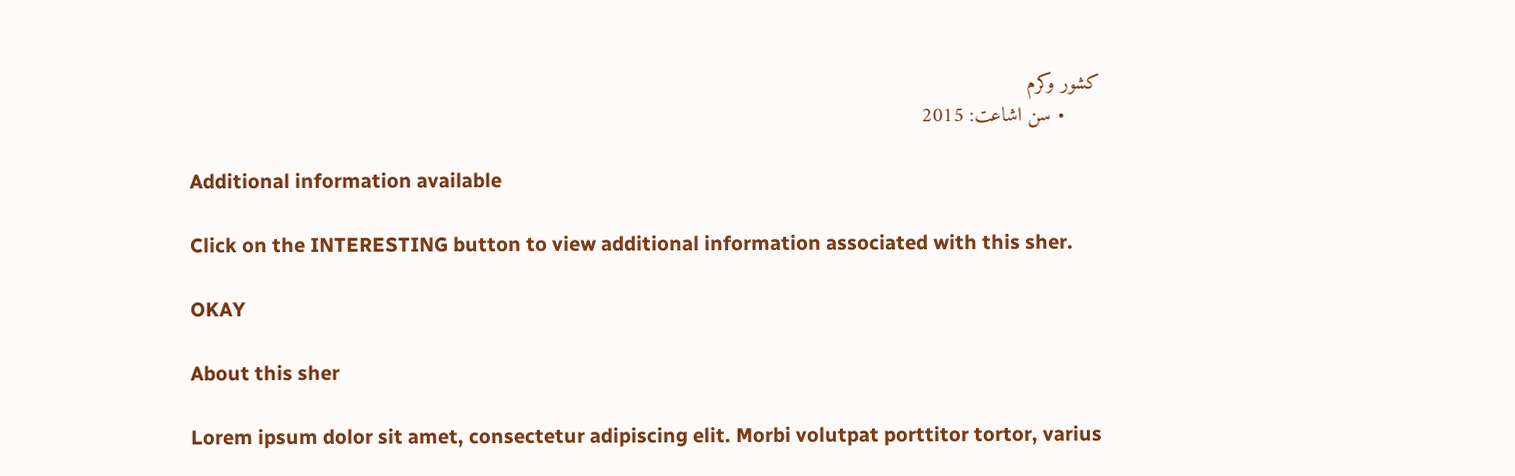کشور وکرم
      • سن اشاعت: 2015

    Additional information available

    Click on the INTERESTING button to view additional information associated with this sher.

    OKAY

    About this sher

    Lorem ipsum dolor sit amet, consectetur adipiscing elit. Morbi volutpat porttitor tortor, varius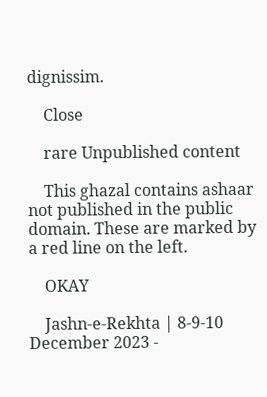dignissim.

    Close

    rare Unpublished content

    This ghazal contains ashaar not published in the public domain. These are marked by a red line on the left.

    OKAY

    Jashn-e-Rekhta | 8-9-10 December 2023 -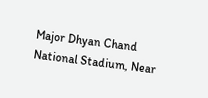Major Dhyan Chand National Stadium, Near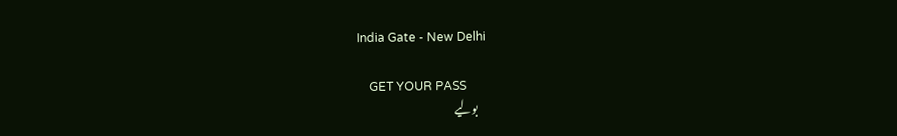India Gate - New Delhi

    GET YOUR PASS
    بولیے